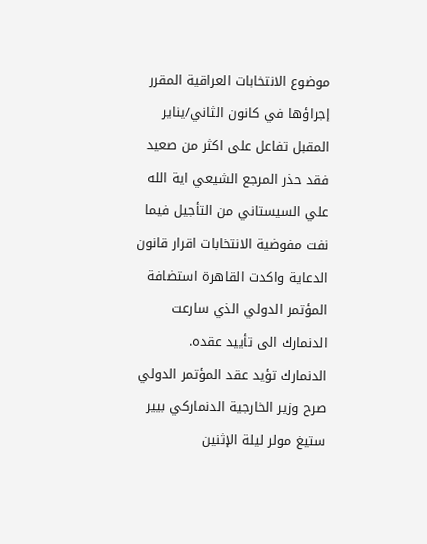موضوع الانتخابات العراقية المقرر إجراؤها في كانون الثاني/يناير المقبل تفاعل على اكثر من صعيد فقد حذر المرجع الشيعي اية الله علي السيستاني من التأجيل فيما نفت مفوضية الانتخابات اقرار قانون الدعاية واكدت القاهرة استضافة المؤتمر الدولي الذي سارعت الدنمارك الى تأييد عقده.
الدنمارك تؤيد عقد المؤتمر الدولي
صرح وزير الخارجية الدنماركي بيير ستيغ مولر ليلة الإثنين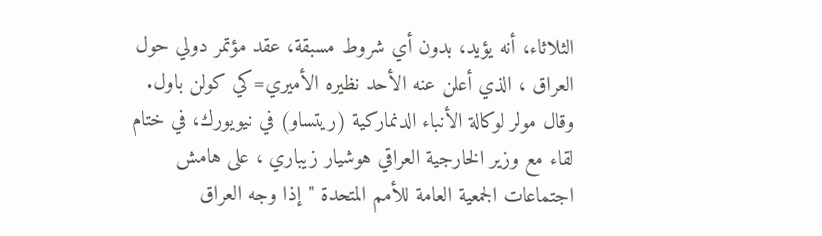الثلاثاء، أنه يؤيد، بدون أي شروط مسبقة، عقد مؤتمر دولي حول العراق ، الذي أعلن عنه الأحد نظيره الأميري=كي كولن باول.
وقال مولر لوكالة الأنباء الدنماركية (ريتساو) في نيويورك، في ختام لقاء مع وزير الخارجية العراقي هوشيار زيباري ، على هامش اجتماعات الجمعية العامة للأمم المتحدة "إذا وجه العراق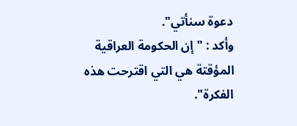دعوة سنأتي".
وأكد : " إن الحكومة العراقية المؤقتة هي التي اقترحت هذه الفكرة".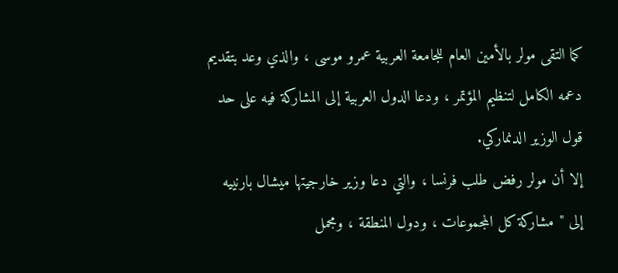كما التقى مولر بالأمين العام للجامعة العربية عمرو موسى ، والذي وعد بتقديم دعمه الكامل لتنظيم المؤتمر ، ودعا الدول العربية إلى المشاركة فيه على حد قول الوزير الدنماركي.
إلا أن مولر رفض طلب فرنسا ، والتي دعا وزير خارجيتها ميشال بارنييه إلى "مشاركة كل المجموعات ، ودول المنطقة ، ومجمل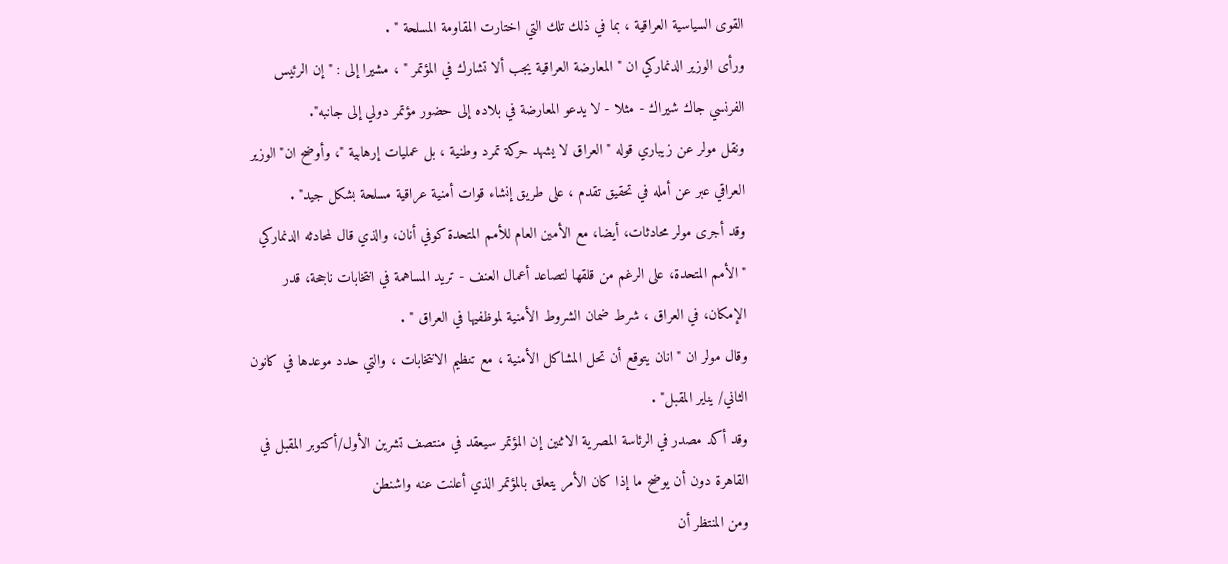القوى السياسية العراقية ، بما في ذلك تلك التي اختارت المقاومة المسلحة " .
ورأى الوزير الدنماركي ان "المعارضة العراقية يجب ألا تشارك في المؤتمر " ، مشيرا إلى : " إن الرئيس الفرنسي جاك شيراك - مثلا - لا يدعو المعارضة في بلاده إلى حضور مؤتمر دولي إلى جانبه".
ونقل مولر عن زيباري قوله "العراق لا يشهد حركة تمرد وطنية ، بل عمليات إرهابية "، وأوضح ان"الوزير العراقي عبر عن أمله في تحقيق تقدم ، على طريق إنشاء قوات أمنية عراقية مسلحة بشكل جيد" .
وقد أجرى مولر محادثات، أيضا، مع الأمين العام للأمم المتحدة كوفي أنان، والذي قال لمحادثه الدنماركي "الأمم المتحدة، على الرغم من قلقها لتصاعد أعمال العنف - تريد المساهمة في انتخابات ناجحة، قدر الإمكان، في العراق ، شرط ضمان الشروط الأمنية لموظفيها في العراق " .
وقال مولر ان " انان يتوقع أن تحل المشاكل الأمنية ، مع تنظيم الانتخابات ، والتي حدد موعدها في كانون الثاني/ يناير المقبل" .
وقد أكد مصدر في الرئاسة المصرية الاثنين إن المؤتمر سيعقد في منتصف تشرين الأول/أكتوبر المقبل في القاهرة دون أن يوضح ما إذا كان الأمر يتعلق بالمؤتمر الذي أعلنت عنه واشنطن
ومن المنتظر أن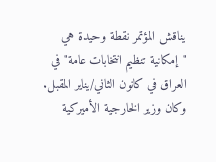يناقش المؤتمر نقطة وحيدة هي "إمكانية تنظيم انتخابات عامة" في العراق في كانون الثاني/يناير المقبل.
وكان وزير الخارجية الأميركية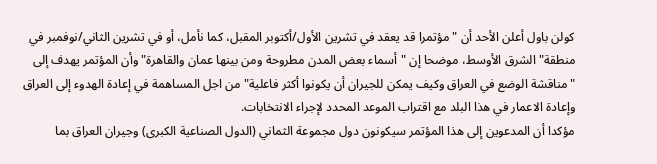كولن باول أعلن الأحد أن "مؤتمرا قد يعقد في تشرين الأول/أكتوبر المقبل، كما نأمل، أو في تشرين الثاني/نوفمبر في منطقة" الشرق الأوسط، موضحا إن "أسماء بعض المدن مطروحة ومن بينها عمان والقاهرة" وأن المؤتمر يهدف إلى "مناقشة الوضع في العراق وكيف يمكن للجيران أن يكونوا أكثر فاعلية" من اجل المساهمة في إعادة الهدوء إلى العراق وإعادة الاعمار في هذا البلد مع اقتراب الموعد المحدد لإجراء الانتخابات.
مؤكدا أن المدعوين إلى هذا المؤتمر سيكونون دول مجموعة الثماني (الدول الصناعية الكبرى) وجيران العراق بما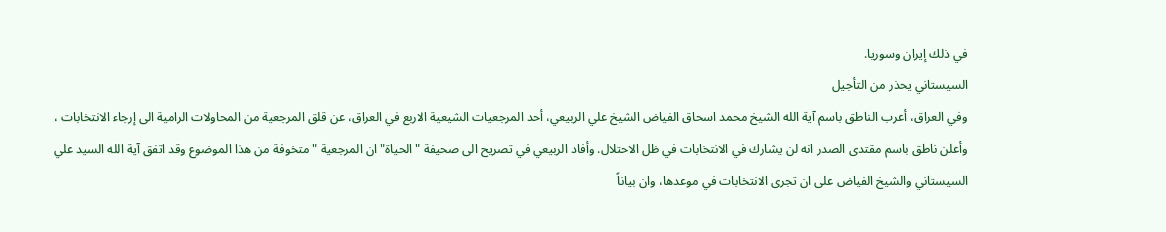في ذلك إيران وسوريا.
السيستاني يحذر من التأجيل
وفي العراق، أعرب الناطق باسم آية الله الشيخ محمد اسحاق الفياض الشيخ علي الربيعي، أحد المرجعيات الشيعية الاربع في العراق، عن قلق المرجعية من المحاولات الرامية الى إرجاء الانتخابات ،
وأعلن ناطق باسم مقتدى الصدر انه لن يشارك في الانتخابات في ظل الاحتلال. وأفاد الربيعي في تصريح الى صحيفة "الحياة" ان المرجعية "متخوفة من هذا الموضوع وقد اتفق آية الله السيد علي السيستاني والشيخ الفياض على ان تجرى الانتخابات في موعدها، وان بياناً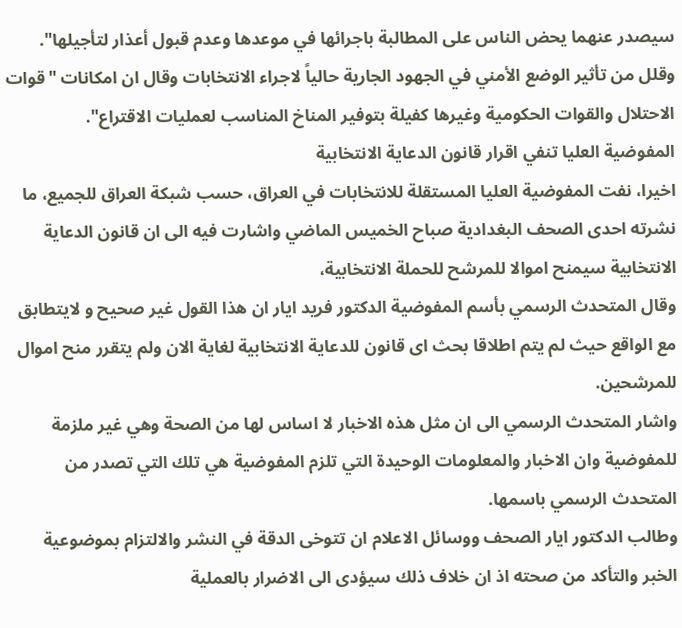سيصدر عنهما يحض الناس على المطالبة باجرائها في موعدها وعدم قبول أعذار لتأجيلها".
وقلل من تأثير الوضع الأمني في الجهود الجارية حالياً لاجراء الانتخابات وقال ان امكانات "قوات الاحتلال والقوات الحكومية وغيرها كفيلة بتوفير المناخ المناسب لعمليات الاقتراع".
المفوضية العليا تنفي اقرار قانون الدعاية الانتخابية
اخيرا، نفت المفوضية العليا المستقلة للانتخابات في العراق، حسب شبكة العراق للجميع، ما نشرته احدى الصحف البغدادية صباح الخميس الماضي واشارت فيه الى ان قانون الدعاية الانتخابية سيمنح اموالا للمرشح للحملة الانتخابية،
وقال المتحدث الرسمي بأسم المفوضية الدكتور فريد ايار ان هذا القول غير صحيح و لايتطابق مع الواقع حيث لم يتم اطلاقا بحث اى قانون للدعاية الانتخابية لغاية الان ولم يتقرر منح اموال للمرشحين.
واشار المتحدث الرسمي الى ان مثل هذه الاخبار لا اساس لها من الصحة وهي غير ملزمة للمفوضية وان الاخبار والمعلومات الوحيدة التي تلزم المفوضية هي تلك التي تصدر من المتحدث الرسمي باسمها.
وطالب الدكتور ايار الصحف ووسائل الاعلام ان تتوخى الدقة في النشر والالتزام بموضوعية الخبر والتأكد من صحته اذ ان خلاف ذلك سيؤدى الى الاضرار بالعملية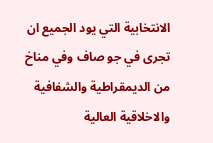الانتخابية التي يود الجميع ان تجرى في جو صاف وفي مناخ من الديمقراطية والشفافية والاخلاقية العالية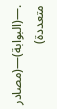.—(البوابة)—(مصادر متعددة)